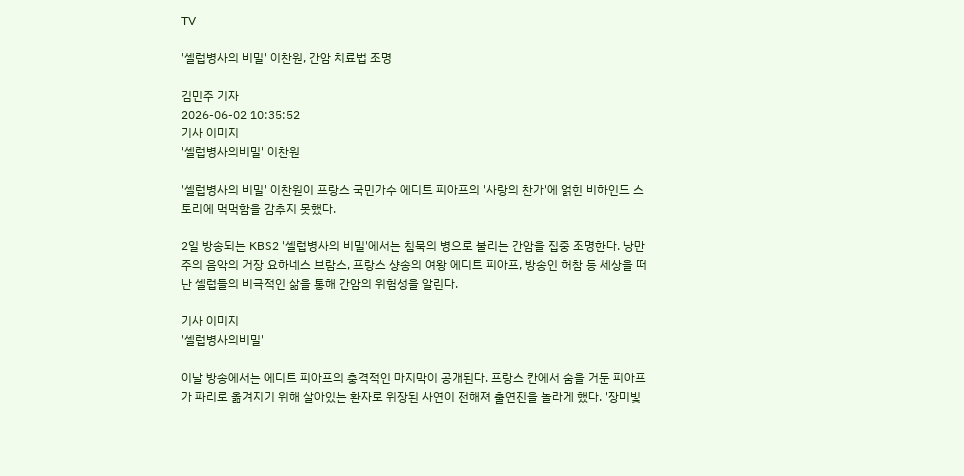TV

'셀럽병사의 비밀' 이찬원, 간암 치료법 조명

김민주 기자
2026-06-02 10:35:52
기사 이미지
'셀럽병사의비밀' 이찬원

'셀럽병사의 비밀' 이찬원이 프랑스 국민가수 에디트 피아프의 '사랑의 찬가'에 얽힌 비하인드 스토리에 먹먹함을 감추지 못했다.

2일 방송되는 KBS2 '셀럽병사의 비밀'에서는 침묵의 병으로 불리는 간암을 집중 조명한다. 낭만주의 음악의 거장 요하네스 브람스, 프랑스 샹송의 여왕 에디트 피아프, 방송인 허참 등 세상을 떠난 셀럽들의 비극적인 삶을 통해 간암의 위험성을 알린다.

기사 이미지
'셀럽병사의비밀'

이날 방송에서는 에디트 피아프의 충격적인 마지막이 공개된다. 프랑스 칸에서 숨을 거둔 피아프가 파리로 옮겨지기 위해 살아있는 환자로 위장된 사연이 전해져 출연진을 놀라게 했다. '장미빛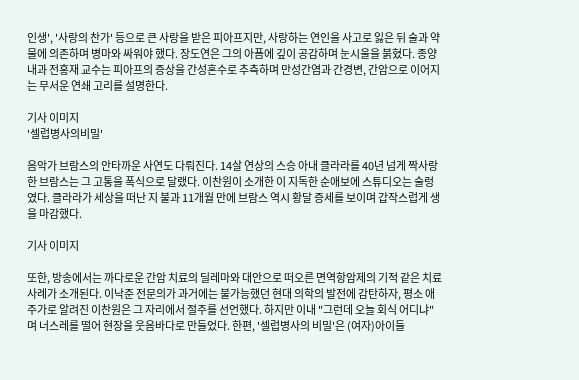인생', '사랑의 찬가' 등으로 큰 사랑을 받은 피아프지만, 사랑하는 연인을 사고로 잃은 뒤 술과 약물에 의존하며 병마와 싸워야 했다. 장도연은 그의 아픔에 깊이 공감하며 눈시울을 붉혔다. 종양내과 전홍재 교수는 피아프의 증상을 간성혼수로 추측하며 만성간염과 간경변, 간암으로 이어지는 무서운 연쇄 고리를 설명한다.

기사 이미지
'셀럽병사의비밀'

음악가 브람스의 안타까운 사연도 다뤄진다. 14살 연상의 스승 아내 클라라를 40년 넘게 짝사랑한 브람스는 그 고통을 폭식으로 달랬다. 이찬원이 소개한 이 지독한 순애보에 스튜디오는 술렁였다. 클라라가 세상을 떠난 지 불과 11개월 만에 브람스 역시 황달 증세를 보이며 갑작스럽게 생을 마감했다.

기사 이미지

또한, 방송에서는 까다로운 간암 치료의 딜레마와 대안으로 떠오른 면역항암제의 기적 같은 치료 사례가 소개된다. 이낙준 전문의가 과거에는 불가능했던 현대 의학의 발전에 감탄하자, 평소 애주가로 알려진 이찬원은 그 자리에서 절주를 선언했다. 하지만 이내 "그런데 오늘 회식 어디냐"며 너스레를 떨어 현장을 웃음바다로 만들었다. 한편, '셀럽병사의 비밀'은 (여자)아이들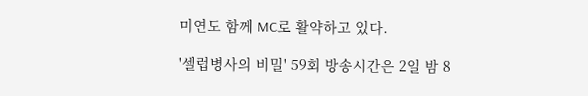미연도 함께 MC로 활약하고 있다.

'셀럽병사의 비밀' 59회 방송시간은 2일 밤 8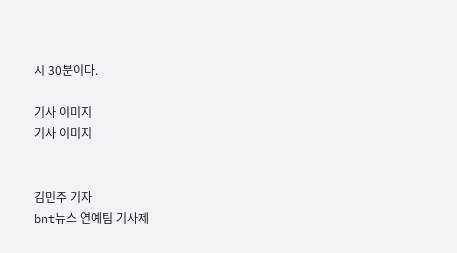시 30분이다.

기사 이미지
기사 이미지


김민주 기자
bnt뉴스 연예팀 기사제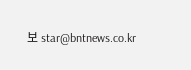보 star@bntnews.co.kr